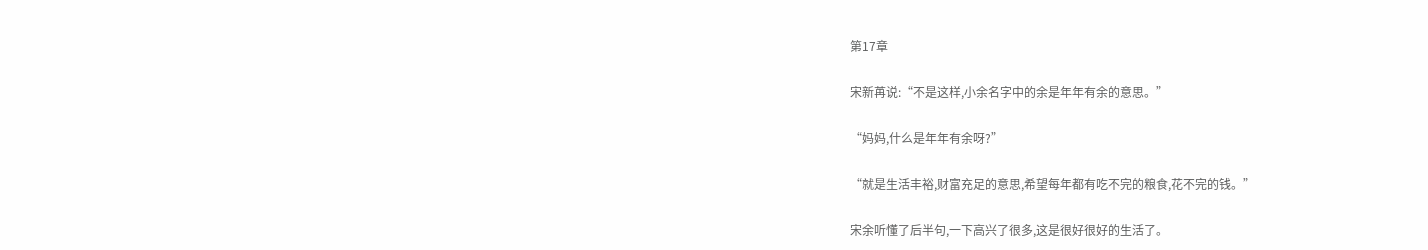第17章

宋新苒说:“不是这样,小余名字中的余是年年有余的意思。”

“妈妈,什么是年年有余呀?”

“就是生活丰裕,财富充足的意思,希望每年都有吃不完的粮食,花不完的钱。”

宋余听懂了后半句,一下高兴了很多,这是很好很好的生活了。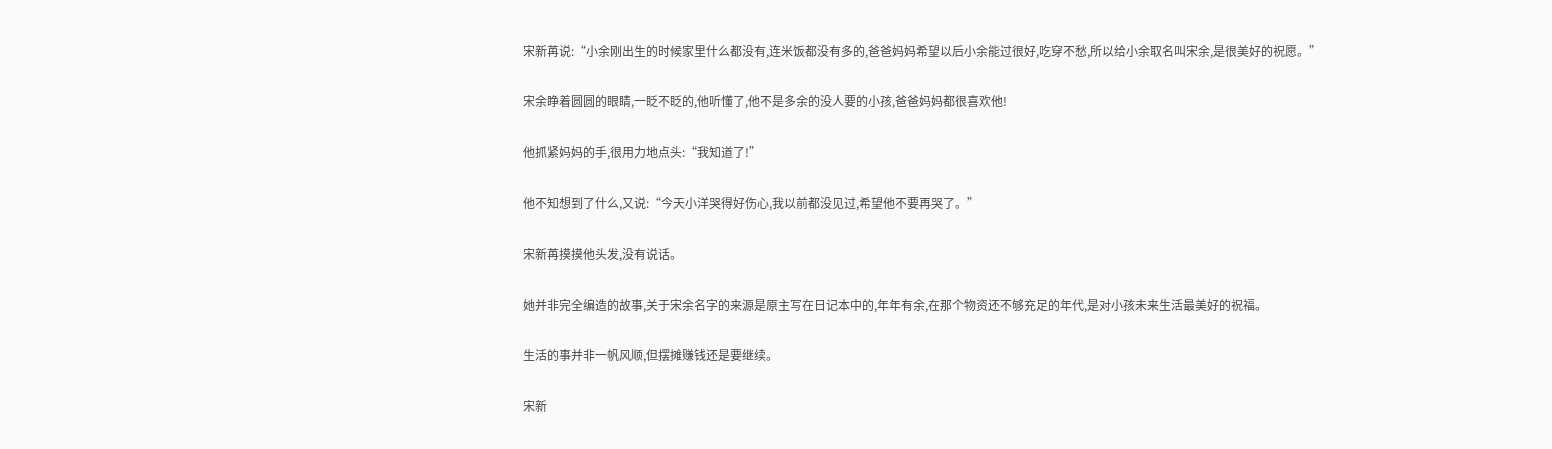宋新苒说:“小余刚出生的时候家里什么都没有,连米饭都没有多的,爸爸妈妈希望以后小余能过很好,吃穿不愁,所以给小余取名叫宋余,是很美好的祝愿。”

宋余睁着圆圆的眼睛,一眨不眨的,他听懂了,他不是多余的没人要的小孩,爸爸妈妈都很喜欢他!

他抓紧妈妈的手,很用力地点头:“我知道了!”

他不知想到了什么,又说:“今天小洋哭得好伤心,我以前都没见过,希望他不要再哭了。”

宋新苒摸摸他头发,没有说话。

她并非完全编造的故事,关于宋余名字的来源是原主写在日记本中的,年年有余,在那个物资还不够充足的年代,是对小孩未来生活最美好的祝福。

生活的事并非一帆风顺,但摆摊赚钱还是要继续。

宋新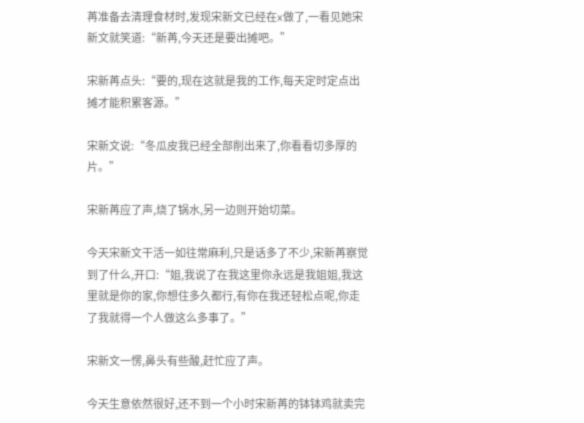苒准备去清理食材时,发现宋新文已经在x做了,一看见她宋新文就笑道:“新苒,今天还是要出摊吧。”

宋新苒点头:“要的,现在这就是我的工作,每天定时定点出摊才能积累客源。”

宋新文说:“冬瓜皮我已经全部削出来了,你看看切多厚的片。”

宋新苒应了声,烧了锅水,另一边则开始切菜。

今天宋新文干活一如往常麻利,只是话多了不少,宋新苒察觉到了什么,开口:“姐,我说了在我这里你永远是我姐姐,我这里就是你的家,你想住多久都行,有你在我还轻松点呢,你走了我就得一个人做这么多事了。”

宋新文一愣,鼻头有些酸,赶忙应了声。

今天生意依然很好,还不到一个小时宋新苒的钵钵鸡就卖完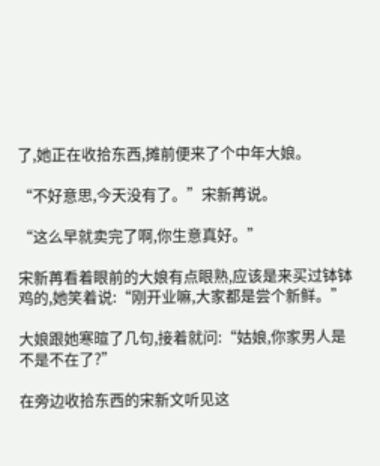了,她正在收拾东西,摊前便来了个中年大娘。

“不好意思,今天没有了。”宋新苒说。

“这么早就卖完了啊,你生意真好。”

宋新苒看着眼前的大娘有点眼熟,应该是来买过钵钵鸡的,她笑着说:“刚开业嘛,大家都是尝个新鲜。”

大娘跟她寒暄了几句,接着就问:“姑娘,你家男人是不是不在了?”

在旁边收拾东西的宋新文听见这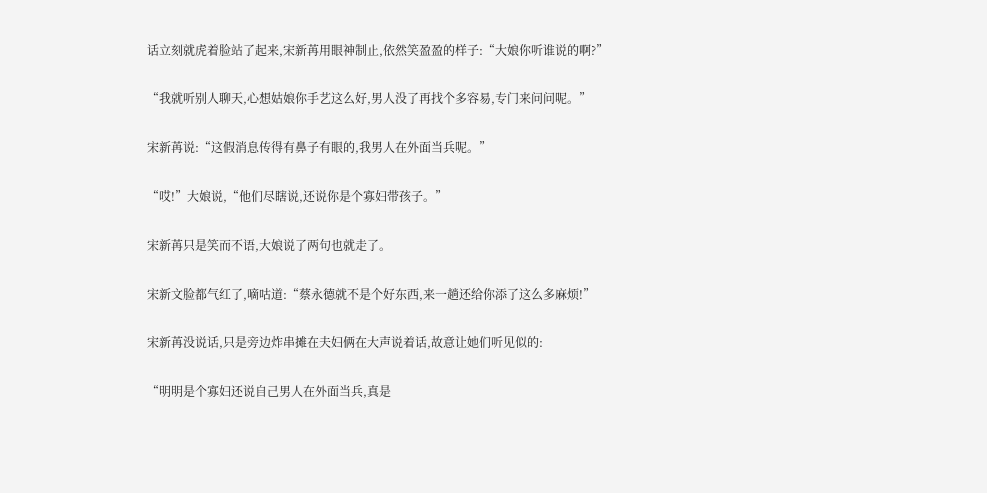话立刻就虎着脸站了起来,宋新苒用眼神制止,依然笑盈盈的样子:“大娘你听谁说的啊?”

“我就听别人聊天,心想姑娘你手艺这么好,男人没了再找个多容易,专门来问问呢。”

宋新苒说:“这假消息传得有鼻子有眼的,我男人在外面当兵呢。”

“哎!”大娘说,“他们尽瞎说,还说你是个寡妇带孩子。”

宋新苒只是笑而不语,大娘说了两句也就走了。

宋新文脸都气红了,嘀咕道:“蔡永德就不是个好东西,来一趟还给你添了这么多麻烦!”

宋新苒没说话,只是旁边炸串摊在夫妇俩在大声说着话,故意让她们听见似的:

“明明是个寡妇还说自己男人在外面当兵,真是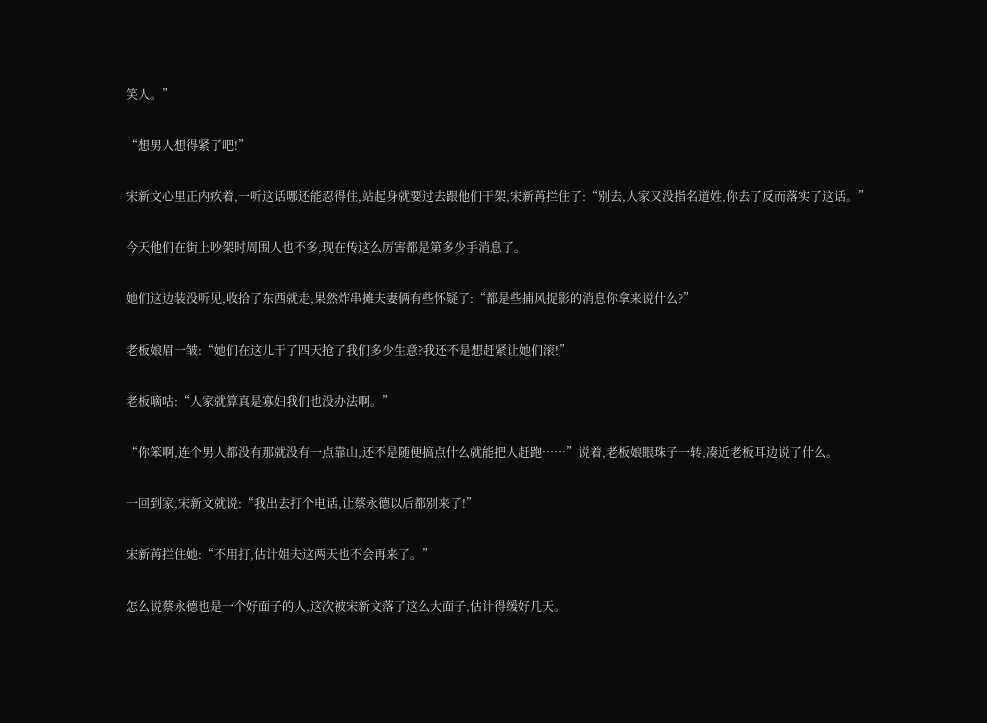笑人。”

“想男人想得紧了吧!”

宋新文心里正内疚着,一听这话哪还能忍得住,站起身就要过去跟他们干架,宋新苒拦住了:“别去,人家又没指名道姓,你去了反而落实了这话。”

今天他们在街上吵架时周围人也不多,现在传这么厉害都是第多少手消息了。

她们这边装没听见,收拾了东西就走,果然炸串摊夫妻俩有些怀疑了:“都是些捕风捉影的消息你拿来说什么?”

老板娘眉一皱:“她们在这儿干了四天抢了我们多少生意?我还不是想赶紧让她们滚!”

老板嘀咕:“人家就算真是寡妇我们也没办法啊。”

“你笨啊,连个男人都没有那就没有一点靠山,还不是随便搞点什么就能把人赶跑……”说着,老板娘眼珠子一转,凑近老板耳边说了什么。

一回到家,宋新文就说:“我出去打个电话,让蔡永德以后都别来了!”

宋新苒拦住她:“不用打,估计姐夫这两天也不会再来了。”

怎么说蔡永德也是一个好面子的人,这次被宋新文落了这么大面子,估计得缓好几天。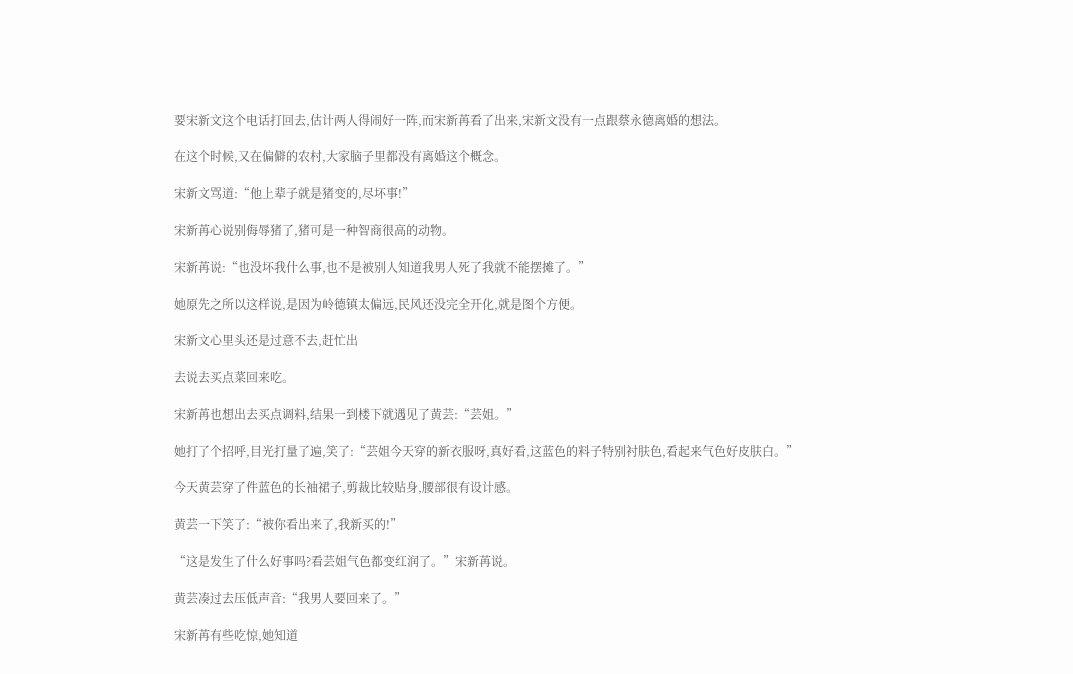要宋新文这个电话打回去,估计两人得闹好一阵,而宋新苒看了出来,宋新文没有一点跟蔡永德离婚的想法。

在这个时候,又在偏僻的农村,大家脑子里都没有离婚这个概念。

宋新文骂道:“他上辈子就是猪变的,尽坏事!”

宋新苒心说别侮辱猪了,猪可是一种智商很高的动物。

宋新苒说:“也没坏我什么事,也不是被别人知道我男人死了我就不能摆摊了。”

她原先之所以这样说,是因为岭德镇太偏远,民风还没完全开化,就是图个方便。

宋新文心里头还是过意不去,赶忙出

去说去买点菜回来吃。

宋新苒也想出去买点调料,结果一到楼下就遇见了黄芸:“芸姐。”

她打了个招呼,目光打量了遍,笑了:“芸姐今天穿的新衣服呀,真好看,这蓝色的料子特别衬肤色,看起来气色好皮肤白。”

今天黄芸穿了件蓝色的长袖裙子,剪裁比较贴身,腰部很有设计感。

黄芸一下笑了:“被你看出来了,我新买的!”

“这是发生了什么好事吗?看芸姐气色都变红润了。”宋新苒说。

黄芸凑过去压低声音:“我男人要回来了。”

宋新苒有些吃惊,她知道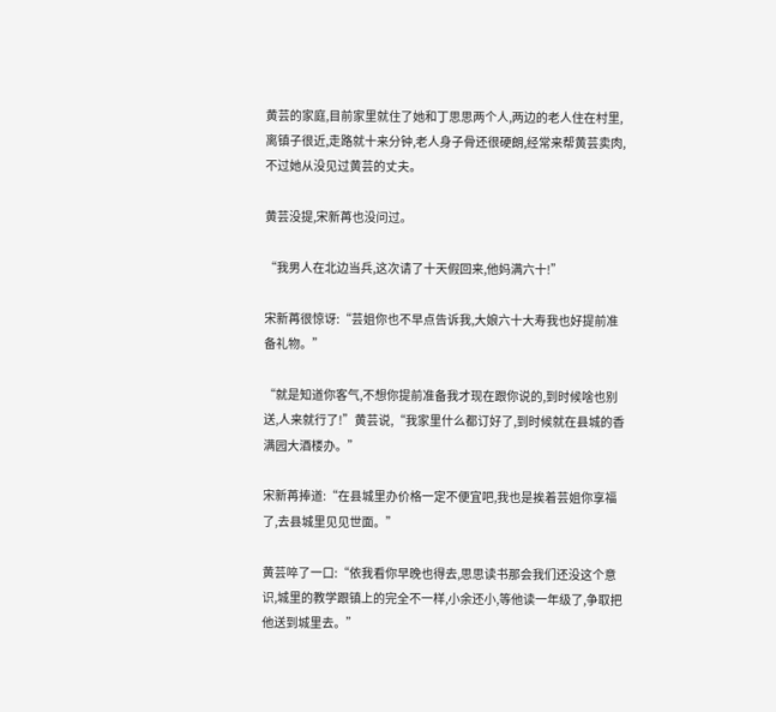黄芸的家庭,目前家里就住了她和丁思思两个人,两边的老人住在村里,离镇子很近,走路就十来分钟,老人身子骨还很硬朗,经常来帮黄芸卖肉,不过她从没见过黄芸的丈夫。

黄芸没提,宋新苒也没问过。

“我男人在北边当兵,这次请了十天假回来,他妈满六十!”

宋新苒很惊讶:“芸姐你也不早点告诉我,大娘六十大寿我也好提前准备礼物。”

“就是知道你客气,不想你提前准备我才现在跟你说的,到时候啥也别送,人来就行了!”黄芸说,“我家里什么都订好了,到时候就在县城的香满园大酒楼办。”

宋新苒捧道:“在县城里办价格一定不便宜吧,我也是挨着芸姐你享福了,去县城里见见世面。”

黄芸啐了一口:“依我看你早晚也得去,思思读书那会我们还没这个意识,城里的教学跟镇上的完全不一样,小余还小,等他读一年级了,争取把他送到城里去。”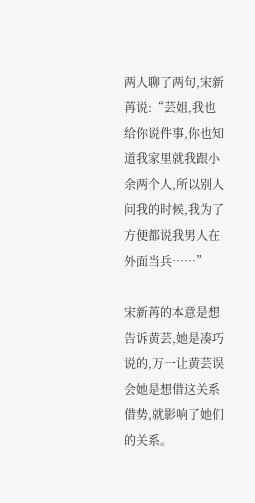两人聊了两句,宋新苒说:“芸姐,我也给你说件事,你也知道我家里就我跟小余两个人,所以别人问我的时候,我为了方便都说我男人在外面当兵……”

宋新苒的本意是想告诉黄芸,她是凑巧说的,万一让黄芸误会她是想借这关系借势,就影响了她们的关系。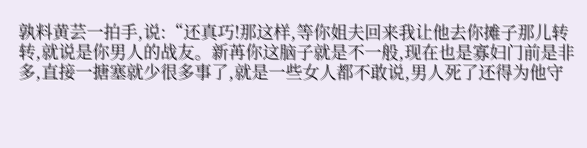孰料黄芸一拍手,说:“还真巧!那这样,等你姐夫回来我让他去你摊子那儿转转,就说是你男人的战友。新苒你这脑子就是不一般,现在也是寡妇门前是非多,直接一搪塞就少很多事了,就是一些女人都不敢说,男人死了还得为他守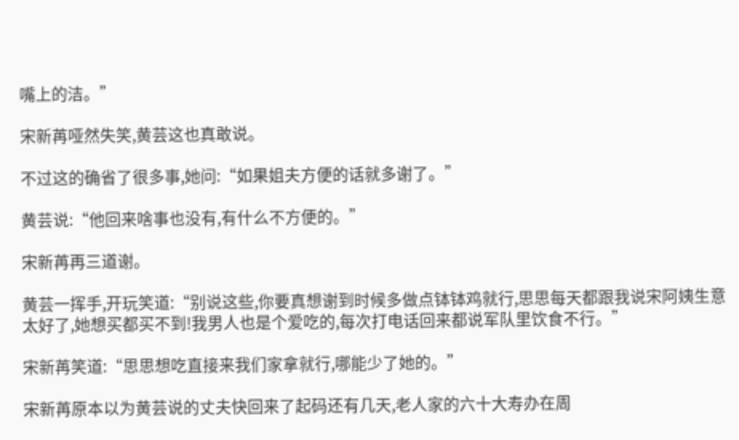嘴上的洁。”

宋新苒哑然失笑,黄芸这也真敢说。

不过这的确省了很多事,她问:“如果姐夫方便的话就多谢了。”

黄芸说:“他回来啥事也没有,有什么不方便的。”

宋新苒再三道谢。

黄芸一挥手,开玩笑道:“别说这些,你要真想谢到时候多做点钵钵鸡就行,思思每天都跟我说宋阿姨生意太好了,她想买都买不到!我男人也是个爱吃的,每次打电话回来都说军队里饮食不行。”

宋新苒笑道:“思思想吃直接来我们家拿就行,哪能少了她的。”

宋新苒原本以为黄芸说的丈夫快回来了起码还有几天,老人家的六十大寿办在周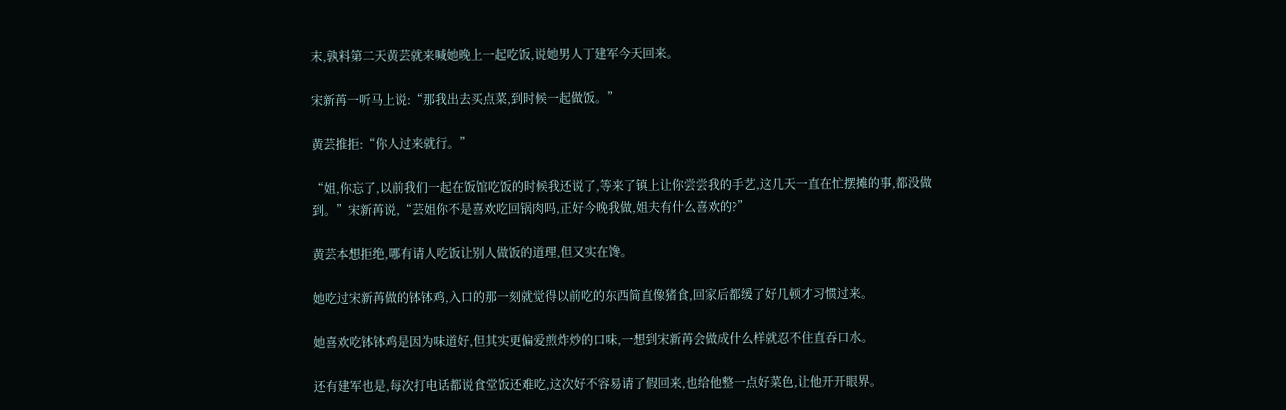末,孰料第二天黄芸就来喊她晚上一起吃饭,说她男人丁建军今天回来。

宋新苒一听马上说:“那我出去买点菜,到时候一起做饭。”

黄芸推拒:“你人过来就行。”

“姐,你忘了,以前我们一起在饭馆吃饭的时候我还说了,等来了镇上让你尝尝我的手艺,这几天一直在忙摆摊的事,都没做到。”宋新苒说,“芸姐你不是喜欢吃回锅肉吗,正好今晚我做,姐夫有什么喜欢的?”

黄芸本想拒绝,哪有请人吃饭让别人做饭的道理,但又实在馋。

她吃过宋新苒做的钵钵鸡,入口的那一刻就觉得以前吃的东西简直像猪食,回家后都缓了好几顿才习惯过来。

她喜欢吃钵钵鸡是因为味道好,但其实更偏爱煎炸炒的口味,一想到宋新苒会做成什么样就忍不住直吞口水。

还有建军也是,每次打电话都说食堂饭还难吃,这次好不容易请了假回来,也给他整一点好菜色,让他开开眼界。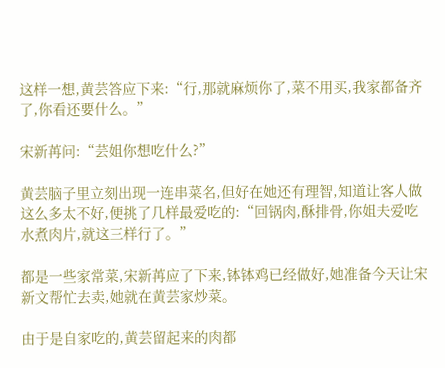这样一想,黄芸答应下来:“行,那就麻烦你了,菜不用买,我家都备齐了,你看还要什么。”

宋新苒问:“芸姐你想吃什么?”

黄芸脑子里立刻出现一连串菜名,但好在她还有理智,知道让客人做这么多太不好,便挑了几样最爱吃的:“回锅肉,酥排骨,你姐夫爱吃水煮肉片,就这三样行了。”

都是一些家常菜,宋新苒应了下来,钵钵鸡已经做好,她准备今天让宋新文帮忙去卖,她就在黄芸家炒菜。

由于是自家吃的,黄芸留起来的肉都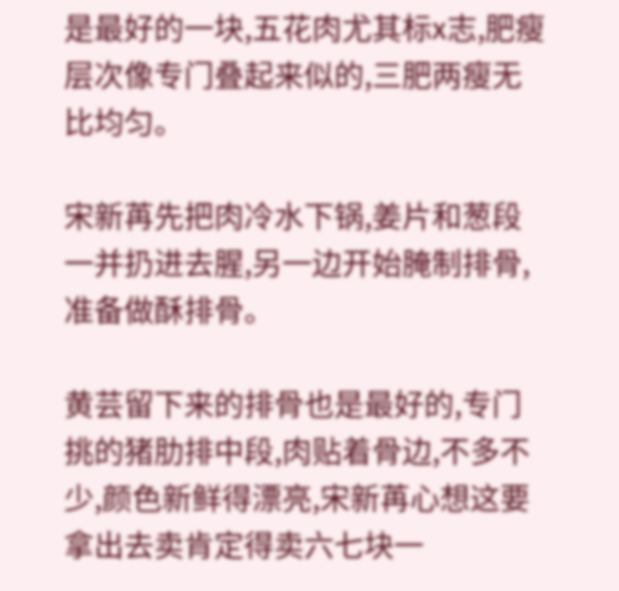是最好的一块,五花肉尤其标x志,肥瘦层次像专门叠起来似的,三肥两瘦无比均匀。

宋新苒先把肉冷水下锅,姜片和葱段一并扔进去腥,另一边开始腌制排骨,准备做酥排骨。

黄芸留下来的排骨也是最好的,专门挑的猪肋排中段,肉贴着骨边,不多不少,颜色新鲜得漂亮,宋新苒心想这要拿出去卖肯定得卖六七块一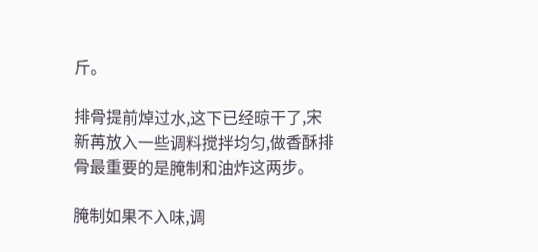斤。

排骨提前焯过水,这下已经晾干了,宋新苒放入一些调料搅拌均匀,做香酥排骨最重要的是腌制和油炸这两步。

腌制如果不入味,调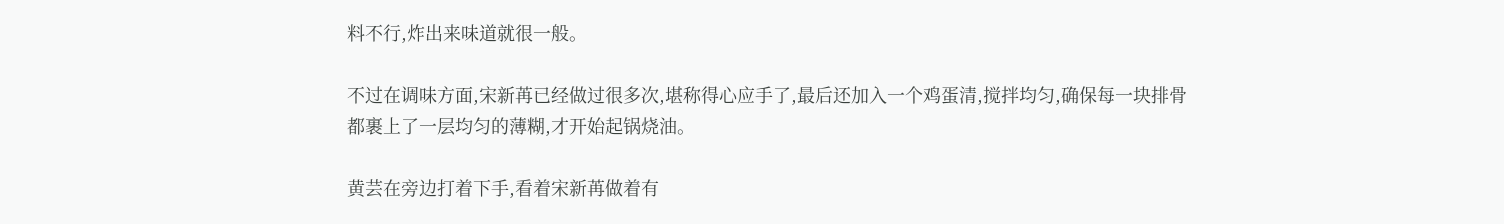料不行,炸出来味道就很一般。

不过在调味方面,宋新苒已经做过很多次,堪称得心应手了,最后还加入一个鸡蛋清,搅拌均匀,确保每一块排骨都裹上了一层均匀的薄糊,才开始起锅烧油。

黄芸在旁边打着下手,看着宋新苒做着有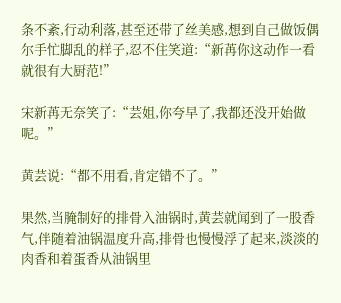条不紊,行动利落,甚至还带了丝美感,想到自己做饭偶尔手忙脚乱的样子,忍不住笑道:“新苒你这动作一看就很有大厨范!”

宋新苒无奈笑了:“芸姐,你夸早了,我都还没开始做呢。”

黄芸说:“都不用看,肯定错不了。”

果然,当腌制好的排骨入油锅时,黄芸就闻到了一股香气,伴随着油锅温度升高,排骨也慢慢浮了起来,淡淡的肉香和着蛋香从油锅里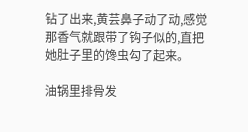钻了出来,黄芸鼻子动了动,感觉那香气就跟带了钩子似的,直把她肚子里的馋虫勾了起来。

油锅里排骨发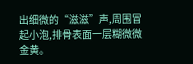出细微的“滋滋”声,周围冒起小泡,排骨表面一层糊微微金黄。